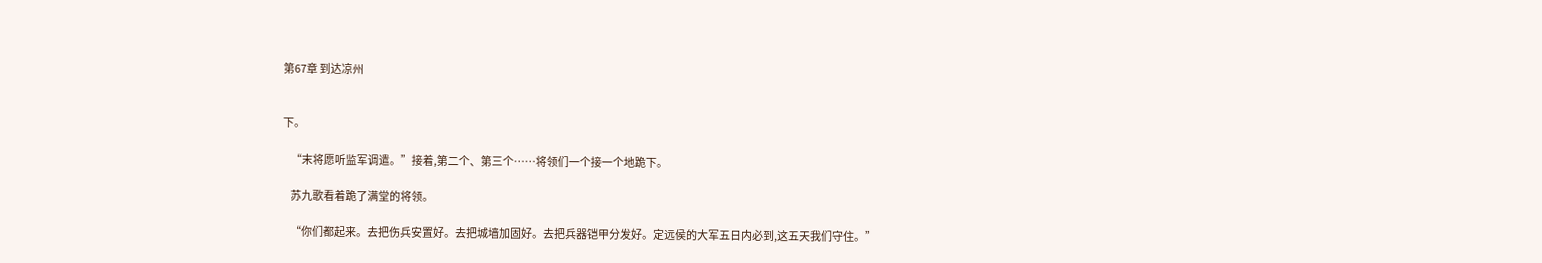第67章 到达凉州


下。

    “末将愿听监军调遣。”接着,第二个、第三个……将领们一个接一个地跪下。

    苏九歌看着跪了满堂的将领。

    “你们都起来。去把伤兵安置好。去把城墙加固好。去把兵器铠甲分发好。定远侯的大军五日内必到,这五天我们守住。”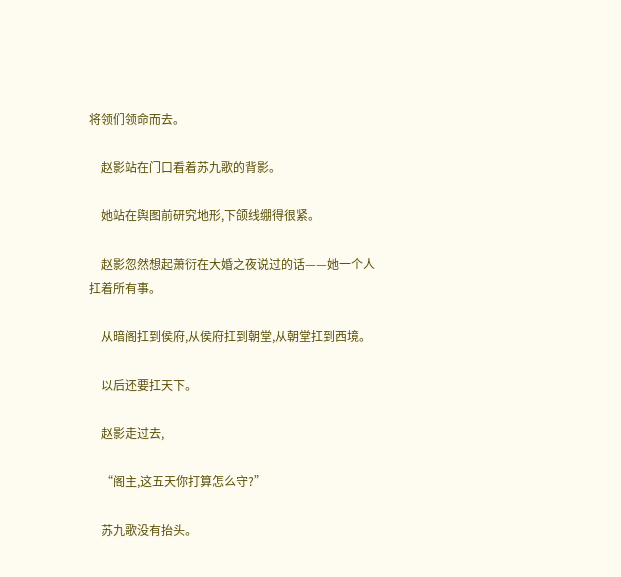将领们领命而去。

    赵影站在门口看着苏九歌的背影。

    她站在舆图前研究地形,下颌线绷得很紧。

    赵影忽然想起萧衍在大婚之夜说过的话——她一个人扛着所有事。

    从暗阁扛到侯府,从侯府扛到朝堂,从朝堂扛到西境。

    以后还要扛天下。

    赵影走过去,

    “阁主,这五天你打算怎么守?”

    苏九歌没有抬头。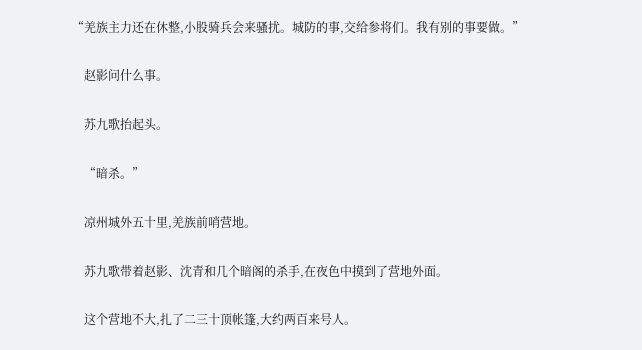“羌族主力还在休整,小股骑兵会来骚扰。城防的事,交给参将们。我有别的事要做。”

    赵影问什么事。

    苏九歌抬起头。

    “暗杀。”

    凉州城外五十里,羌族前哨营地。

    苏九歌带着赵影、沈青和几个暗阁的杀手,在夜色中摸到了营地外面。

    这个营地不大,扎了二三十顶帐篷,大约两百来号人。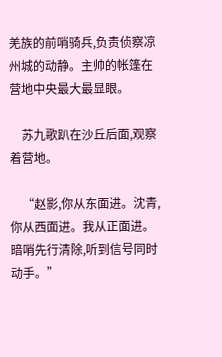羌族的前哨骑兵,负责侦察凉州城的动静。主帅的帐篷在营地中央最大最显眼。

    苏九歌趴在沙丘后面,观察着营地。

    “赵影,你从东面进。沈青,你从西面进。我从正面进。暗哨先行清除,听到信号同时动手。”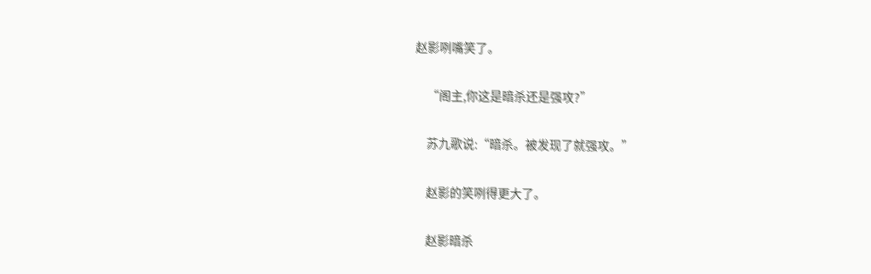赵影咧嘴笑了。

    “阁主,你这是暗杀还是强攻?”

    苏九歌说:“暗杀。被发现了就强攻。”

    赵影的笑咧得更大了。

    赵影暗杀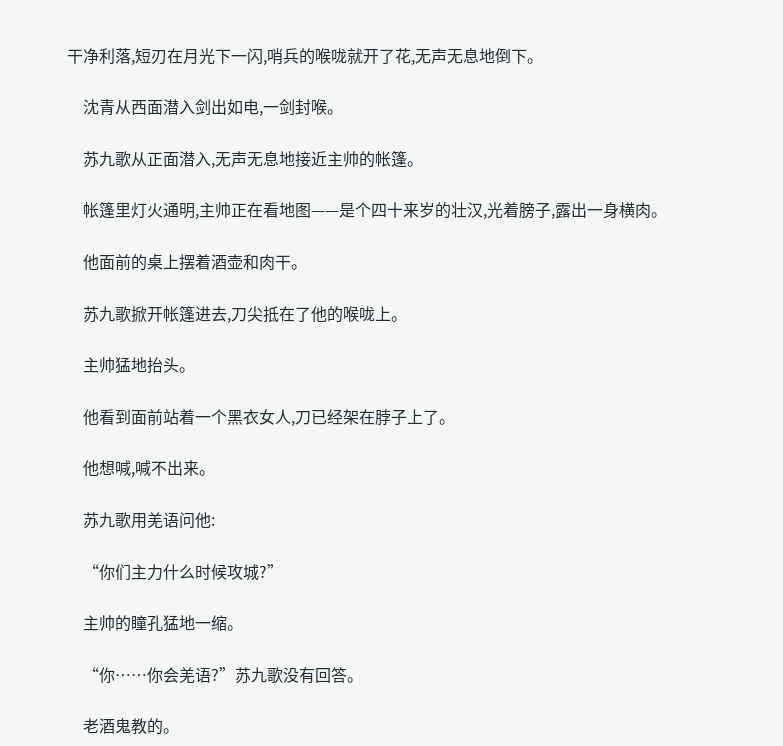干净利落,短刃在月光下一闪,哨兵的喉咙就开了花,无声无息地倒下。

    沈青从西面潜入剑出如电,一剑封喉。

    苏九歌从正面潜入,无声无息地接近主帅的帐篷。

    帐篷里灯火通明,主帅正在看地图——是个四十来岁的壮汉,光着膀子,露出一身横肉。

    他面前的桌上摆着酒壶和肉干。

    苏九歌掀开帐篷进去,刀尖抵在了他的喉咙上。

    主帅猛地抬头。

    他看到面前站着一个黑衣女人,刀已经架在脖子上了。

    他想喊,喊不出来。

    苏九歌用羌语问他:

    “你们主力什么时候攻城?”

    主帅的瞳孔猛地一缩。

    “你……你会羌语?”苏九歌没有回答。

    老酒鬼教的。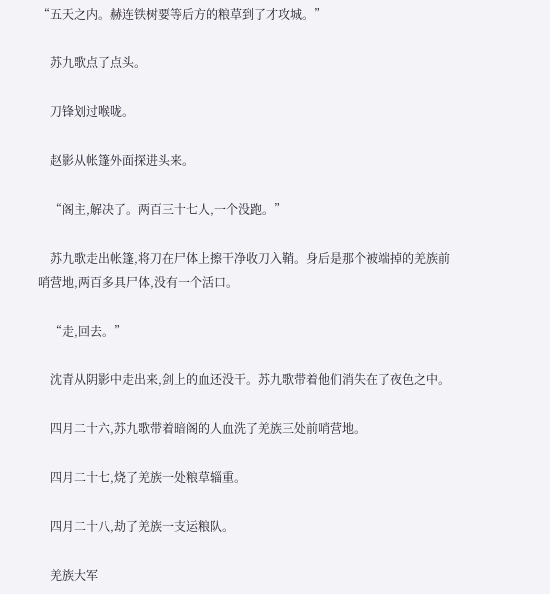“五天之内。赫连铁树要等后方的粮草到了才攻城。”

    苏九歌点了点头。

    刀锋划过喉咙。

    赵影从帐篷外面探进头来。

    “阁主,解决了。两百三十七人,一个没跑。”

    苏九歌走出帐篷,将刀在尸体上擦干净收刀入鞘。身后是那个被端掉的羌族前哨营地,两百多具尸体,没有一个活口。

    “走,回去。”

    沈青从阴影中走出来,剑上的血还没干。苏九歌带着他们消失在了夜色之中。

    四月二十六,苏九歌带着暗阁的人血洗了羌族三处前哨营地。

    四月二十七,烧了羌族一处粮草辎重。

    四月二十八,劫了羌族一支运粮队。

    羌族大军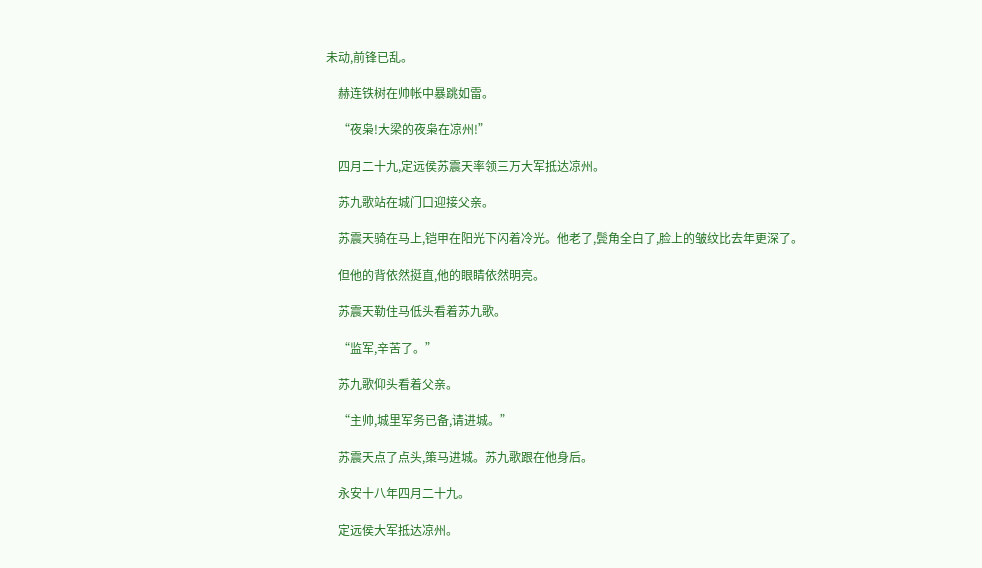未动,前锋已乱。

    赫连铁树在帅帐中暴跳如雷。

    “夜枭!大梁的夜枭在凉州!”

    四月二十九,定远侯苏震天率领三万大军抵达凉州。

    苏九歌站在城门口迎接父亲。

    苏震天骑在马上,铠甲在阳光下闪着冷光。他老了,鬓角全白了,脸上的皱纹比去年更深了。

    但他的背依然挺直,他的眼睛依然明亮。

    苏震天勒住马低头看着苏九歌。

    “监军,辛苦了。”

    苏九歌仰头看着父亲。

    “主帅,城里军务已备,请进城。”

    苏震天点了点头,策马进城。苏九歌跟在他身后。

    永安十八年四月二十九。

    定远侯大军抵达凉州。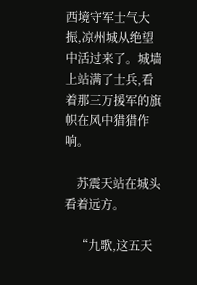西境守军士气大振,凉州城从绝望中活过来了。城墙上站满了士兵,看着那三万援军的旗帜在风中猎猎作响。

    苏震天站在城头看着远方。

    “九歌,这五天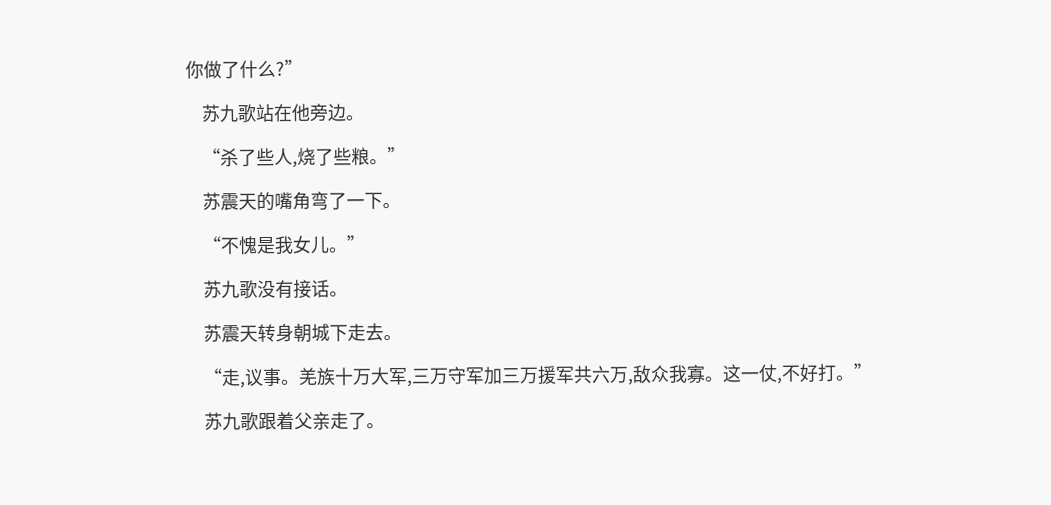你做了什么?”

    苏九歌站在他旁边。

    “杀了些人,烧了些粮。”

    苏震天的嘴角弯了一下。

    “不愧是我女儿。”

    苏九歌没有接话。

    苏震天转身朝城下走去。

    “走,议事。羌族十万大军,三万守军加三万援军共六万,敌众我寡。这一仗,不好打。”

    苏九歌跟着父亲走了。